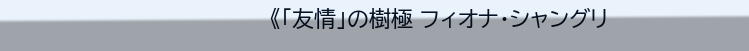《「友情」の樹極 フィオナ・シャングリ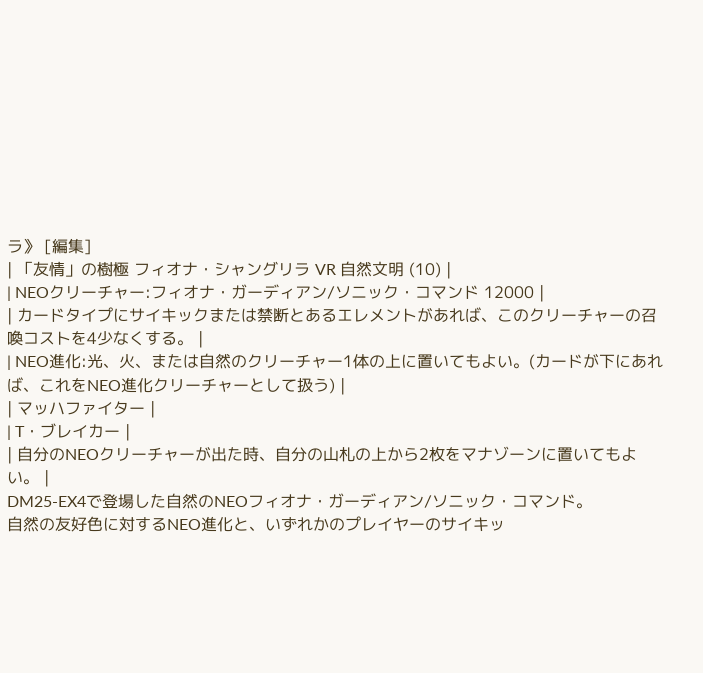ラ》 [編集]
| 「友情」の樹極 フィオナ・シャングリラ VR 自然文明 (10) |
| NEOクリーチャー:フィオナ・ガーディアン/ソニック・コマンド 12000 |
| カードタイプにサイキックまたは禁断とあるエレメントがあれば、このクリーチャーの召喚コストを4少なくする。 |
| NEO進化:光、火、または自然のクリーチャー1体の上に置いてもよい。(カードが下にあれば、これをNEO進化クリーチャーとして扱う) |
| マッハファイター |
| T・ブレイカー |
| 自分のNEOクリーチャーが出た時、自分の山札の上から2枚をマナゾーンに置いてもよい。 |
DM25-EX4で登場した自然のNEOフィオナ・ガーディアン/ソニック・コマンド。
自然の友好色に対するNEO進化と、いずれかのプレイヤーのサイキッ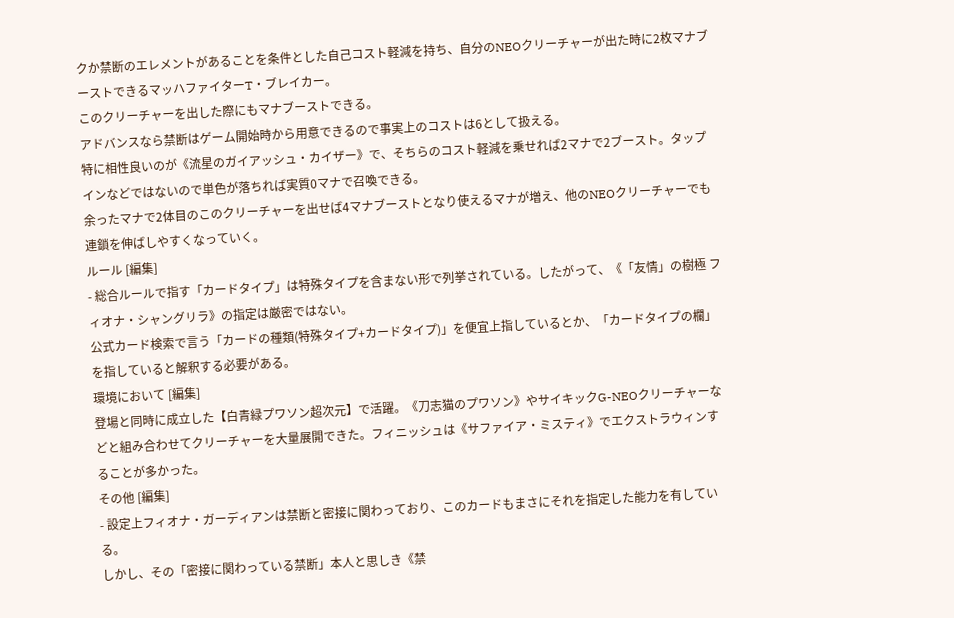クか禁断のエレメントがあることを条件とした自己コスト軽減を持ち、自分のNEOクリーチャーが出た時に2枚マナブーストできるマッハファイターT・ブレイカー。
このクリーチャーを出した際にもマナブーストできる。
アドバンスなら禁断はゲーム開始時から用意できるので事実上のコストは6として扱える。
特に相性良いのが《流星のガイアッシュ・カイザー》で、そちらのコスト軽減を乗せれば2マナで2ブースト。タップインなどではないので単色が落ちれば実質0マナで召喚できる。
余ったマナで2体目のこのクリーチャーを出せば4マナブーストとなり使えるマナが増え、他のNEOクリーチャーでも連鎖を伸ばしやすくなっていく。
ルール [編集]
- 総合ルールで指す「カードタイプ」は特殊タイプを含まない形で列挙されている。したがって、《「友情」の樹極 フィオナ・シャングリラ》の指定は厳密ではない。
公式カード検索で言う「カードの種類(特殊タイプ+カードタイプ)」を便宜上指しているとか、「カードタイプの欄」を指していると解釈する必要がある。
環境において [編集]
登場と同時に成立した【白青緑プワソン超次元】で活躍。《刀志猫のプワソン》やサイキックG-NEOクリーチャーなどと組み合わせてクリーチャーを大量展開できた。フィニッシュは《サファイア・ミスティ》でエクストラウィンすることが多かった。
その他 [編集]
- 設定上フィオナ・ガーディアンは禁断と密接に関わっており、このカードもまさにそれを指定した能力を有している。
しかし、その「密接に関わっている禁断」本人と思しき《禁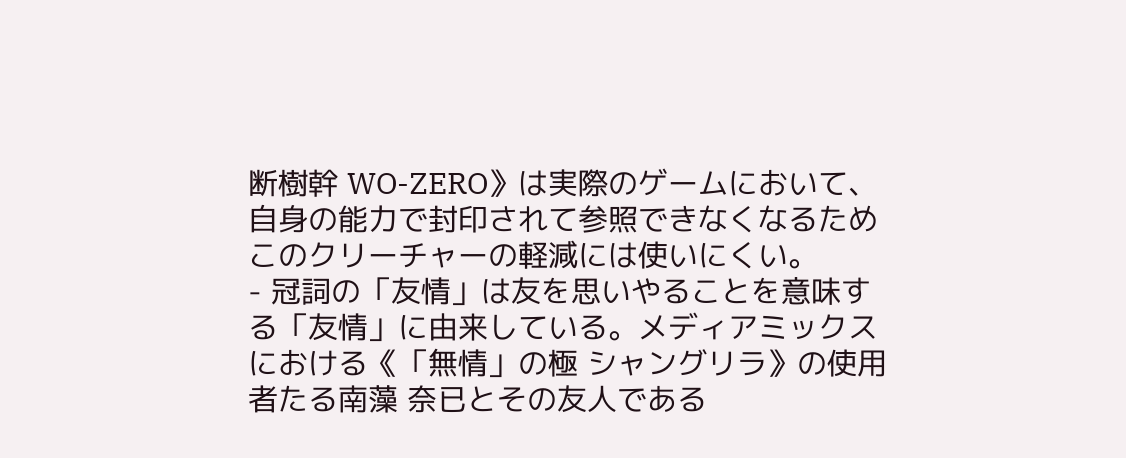断樹幹 WO-ZERO》は実際のゲームにおいて、自身の能力で封印されて参照できなくなるためこのクリーチャーの軽減には使いにくい。
- 冠詞の「友情」は友を思いやることを意味する「友情」に由来している。メディアミックスにおける《「無情」の極 シャングリラ》の使用者たる南藻 奈已とその友人である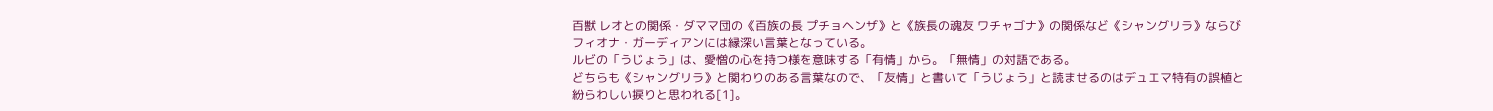百獣 レオとの関係・ダママ団の《百族の長 プチョヘンザ》と《族長の魂友 ワチャゴナ》の関係など《シャングリラ》ならびフィオナ・ガーディアンには縁深い言葉となっている。
ルビの「うじょう」は、愛憎の心を持つ様を意味する「有情」から。「無情」の対語である。
どちらも《シャングリラ》と関わりのある言葉なので、「友情」と書いて「うじょう」と読ませるのはデュエマ特有の誤植と紛らわしい捩りと思われる[1]。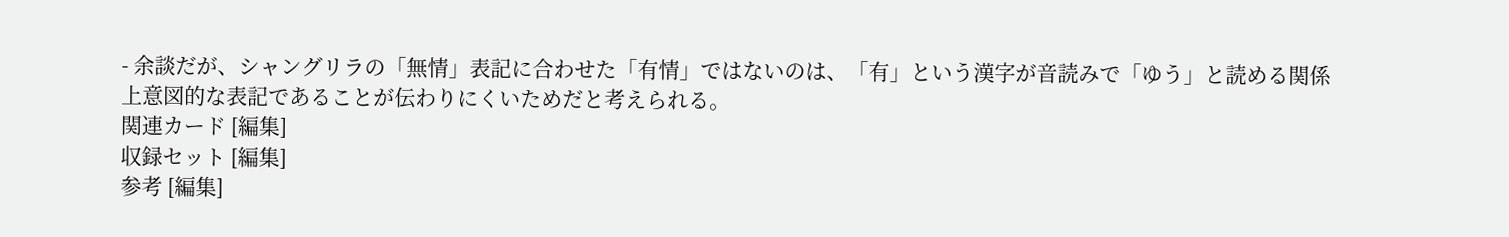- 余談だが、シャングリラの「無情」表記に合わせた「有情」ではないのは、「有」という漢字が音読みで「ゆう」と読める関係上意図的な表記であることが伝わりにくいためだと考えられる。
関連カード [編集]
収録セット [編集]
参考 [編集]